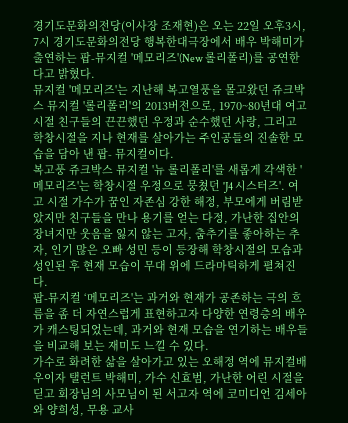경기도문화의전당(이사장 조재현)은 오는 22일 오후3시, 7시 경기도문화의전당 행복한대극장에서 배우 박해미가 출연하는 팝-뮤지컬 '메모리즈'(New 롤리폴리)를 공연한다고 밝혔다.
뮤지컬 '메모리즈'는 지난해 복고열풍을 몰고왔던 쥬크박스 뮤지컬 '롤리폴리'의 2013버전으로, 1970~80년대 여고시절 친구들의 끈끈했던 우정과 순수했던 사랑, 그리고 학창시절을 지나 현재를 살아가는 주인공들의 진솔한 모습을 담아 낸 팝- 뮤지컬이다.
복고풍 쥬크박스 뮤지컬 '뉴 롤리폴리'를 새롭게 각색한 '메모리즈'는 학창시절 우정으로 뭉쳤던 'J4 시스터즈'. 여고 시절 가수가 꿈인 자존심 강한 해정, 부모에게 버림받았지만 친구들을 만나 용기를 얻는 다정, 가난한 집안의 장녀지만 웃음을 잃지 않는 고자, 춤추기를 좋아하는 추자, 인기 많은 오빠 성민 등이 등장해 학창시절의 모습과 성인된 후 현재 모습이 무대 위에 드라마틱하게 펼쳐진다.
팝-뮤지컬 ‘메모리즈'는 과거와 현재가 공존하는 극의 흐름을 좀 더 자연스럽게 표현하고자 다양한 연령층의 배우가 캐스팅되었는데, 과거와 현재 모습을 연기하는 배우들을 비교해 보는 재미도 느낄 수 있다.
가수로 화려한 삶을 살아가고 있는 오해정 역에 뮤지컬배우이자 탤런트 박해미, 가수 신효범, 가난한 어린 시절을 딛고 회장님의 사모님이 된 서고자 역에 코미디언 김세아와 양희성, 무용 교사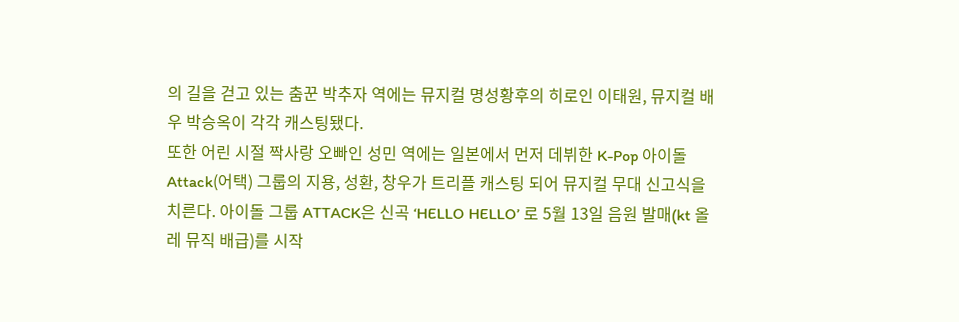의 길을 걷고 있는 춤꾼 박추자 역에는 뮤지컬 명성황후의 히로인 이태원, 뮤지컬 배우 박승옥이 각각 캐스팅됐다.
또한 어린 시절 짝사랑 오빠인 성민 역에는 일본에서 먼저 데뷔한 K-Pop 아이돌 Attack(어택) 그룹의 지용, 성환, 창우가 트리플 캐스팅 되어 뮤지컬 무대 신고식을 치른다. 아이돌 그룹 ATTACK은 신곡 ‘HELLO HELLO’ 로 5월 13일 음원 발매(kt 올레 뮤직 배급)를 시작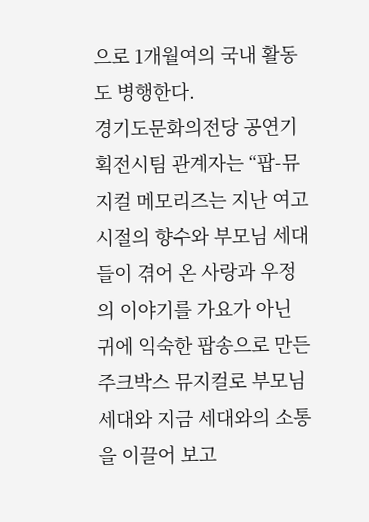으로 1개월여의 국내 활동도 병행한다.
경기도문화의전당 공연기획전시팀 관계자는 “팝-뮤지컬 메모리즈는 지난 여고시절의 향수와 부모님 세대들이 겪어 온 사랑과 우정의 이야기를 가요가 아닌 귀에 익숙한 팝송으로 만든 주크박스 뮤지컬로 부모님 세대와 지금 세대와의 소통을 이끌어 보고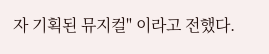자 기획된 뮤지컬" 이라고 전했다.